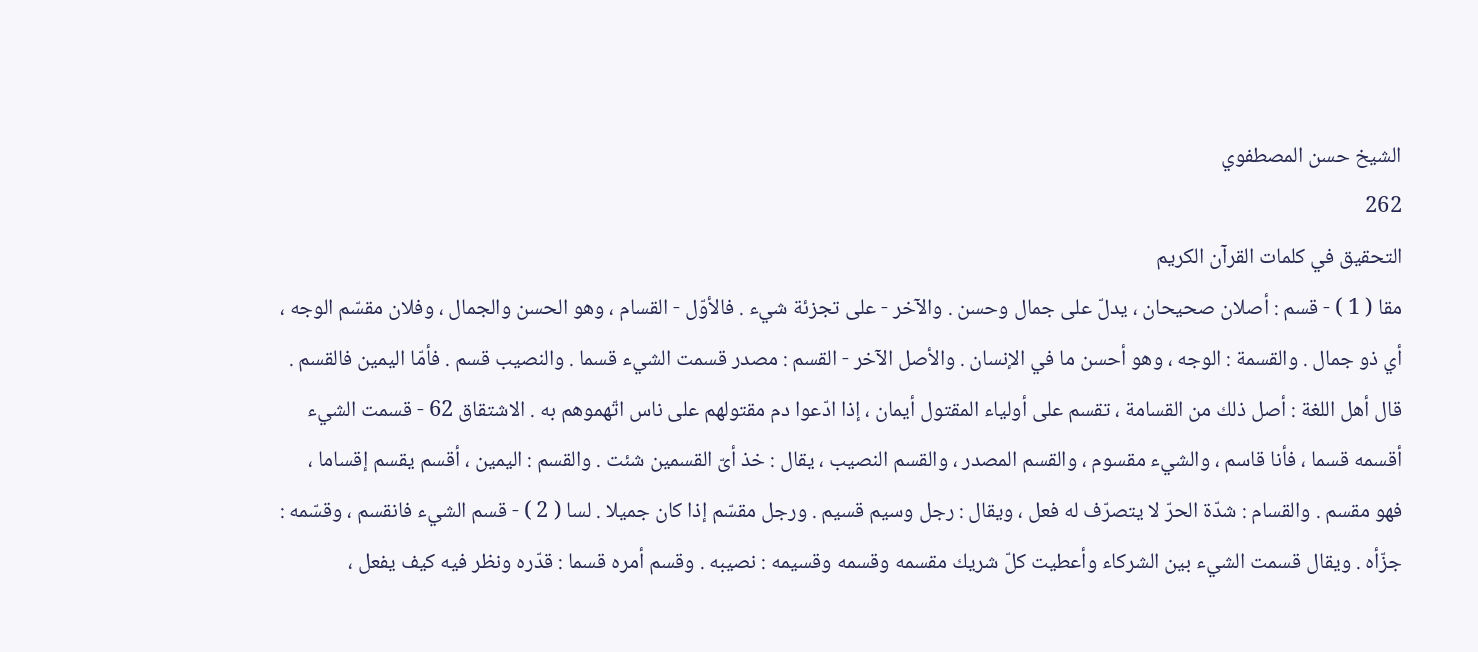الشيخ حسن المصطفوي
262
التحقيق في كلمات القرآن الكريم
مقا ( 1 ) - قسم : أصلان صحيحان ، يدلّ على جمال وحسن . والآخر - على تجزئة شيء . فالأوّل - القسام ، وهو الحسن والجمال ، وفلان مقسّم الوجه ، أي ذو جمال . والقسمة : الوجه ، وهو أحسن ما في الإنسان . والأصل الآخر - القسم : مصدر قسمت الشيء قسما . والنصيب قسم . فأمّا اليمين فالقسم . قال أهل اللغة : أصل ذلك من القسامة ، تقسم على أولياء المقتول أيمان ، إذا ادّعوا دم مقتولهم على ناس اتّهموهم به . الاشتقاق 62 - قسمت الشيء أقسمه قسما ، فأنا قاسم ، والشيء مقسوم ، والقسم المصدر ، والقسم النصيب ، يقال : خذ أىّ القسمين شئت . والقسم : اليمين ، أقسم يقسم إقساما ، فهو مقسم . والقسام : شدّة الحرّ لا يتصرّف له فعل ، ويقال : رجل وسيم قسيم . ورجل مقسّم إذا كان جميلا . لسا ( 2 ) - قسم الشيء فانقسم ، وقسّمه : جزّأه . ويقال قسمت الشيء بين الشركاء وأعطيت كلّ شريك مقسمه وقسمه وقسيمه : نصيبه . وقسم أمره قسما : قدّره ونظر فيه كيف يفعل ،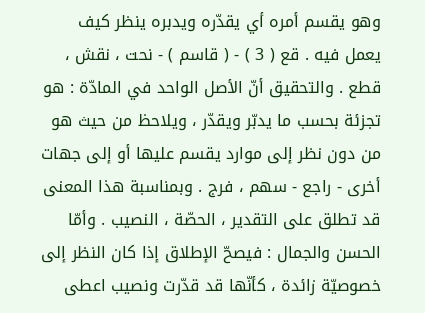وهو يقسم أمره أي يقدّره ويدبره ينظر كيف يعمل فيه . قع ( 3 ) - ( قاسم ) - نحت ، نقش ، قطع . والتحقيق أنّ الأصل الواحد في المادّة : هو تجزئة بحسب ما يدبّر ويقدّر ، ويلاحظ من حيث هو من دون نظر إلى موارد يقسم عليها أو إلى جهات أخرى - راجع - سهم ، فرج . وبمناسبة هذا المعنى قد تطلق على التقدير ، الحصّة ، النصيب . وأمّا الحسن والجمال : فيصحّ الإطلاق إذا كان النظر إلى خصوصيّة زائدة ، كأنّها قد قدّرت ونصيب اعطى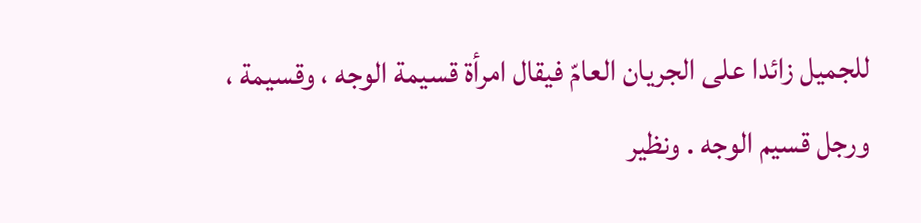للجميل زائدا على الجريان العامّ فيقال امرأة قسيمة الوجه ، وقسيمة ، ورجل قسيم الوجه . ونظير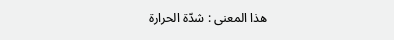هذا المعنى : شدّة الحرارة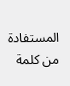المستفادة من كلمة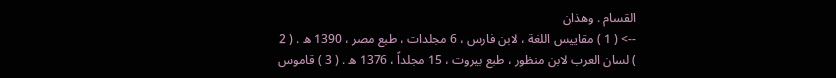القسام . وهذان
--> ( 1 ) مقاييس اللغة ، لابن فارس ، 6 مجلدات ، طبع مصر ، 1390 ه . ( 2 ) لسان العرب لابن منظور ، طبع بيروت ، 15 مجلداً ، 1376 ه . ( 3 ) قاموس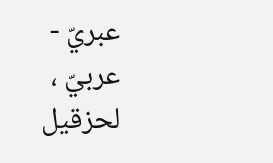عبريّ - عربيّ ، لحزقيل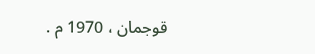قوجمان ، 1970 م .